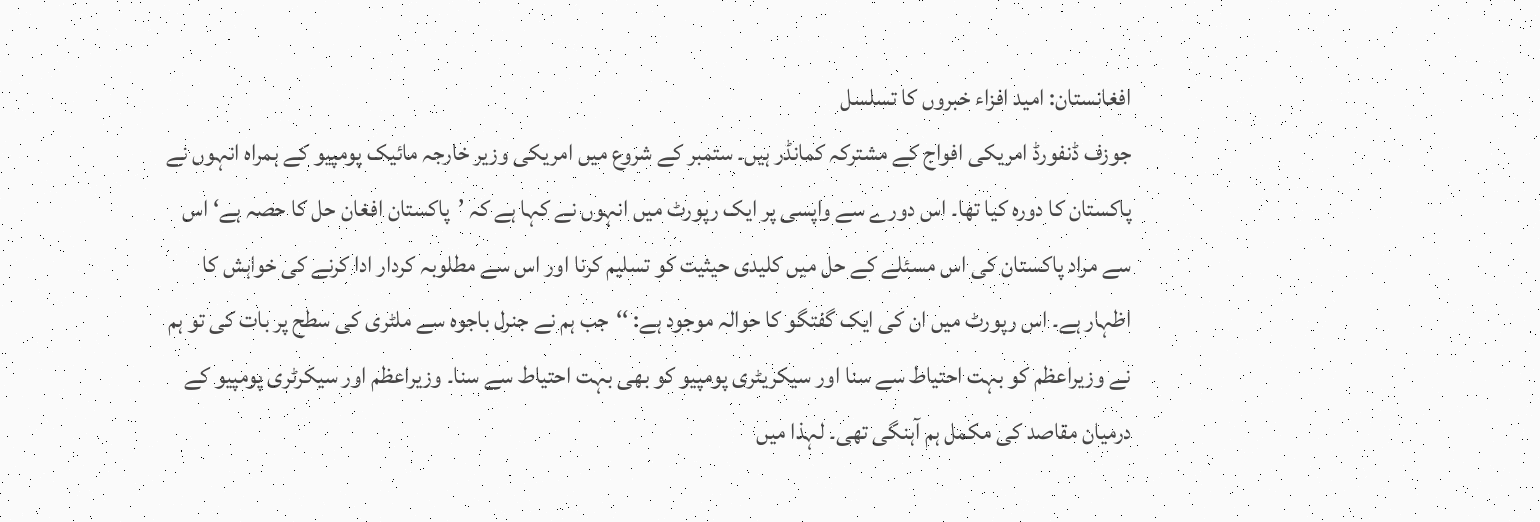افغانستان: امید افزاء خبروں کا تسلسل
جوزف ڈنفورڈ امریکی افواج کے مشترکہ کمانڈر ہیں۔ ستمبر کے شروع میں امریکی وزیر خارجہ مائیک پومپیو کے ہمراہ انہوں نے پاکستان کا دورہ کیا تھا۔ اس دورے سے واپسی پر ایک رپورٹ میں انہوں نے کہا ہے کہ ’پاکستان افغان حل کا حصہ ہے‘ اس سے مراد پاکستان کی اس مسئلے کے حل میں کلیدی حیثیت کو تسلیم کرنا اور اس سے مطلوبہ کردار ادا کرنے کی خواہش کا اظہار ہے۔ اس رپورٹ میں ان کی ایک گفتگو کا حوالہ موجود ہے: ‘‘جب ہم نے جنرل باجوہ سے ملٹری کی سطح پر بات کی تو ہم نے وزیراعظم کو بہت احتیاط سے سنا اور سیکریٹری پومپیو کو بھی بہت احتیاط سے سنا۔ وزیراعظم اور سیکرٹری پومپیو کے درمیان مقاصد کی مکمل ہم آہنگی تھی۔ لہذا میں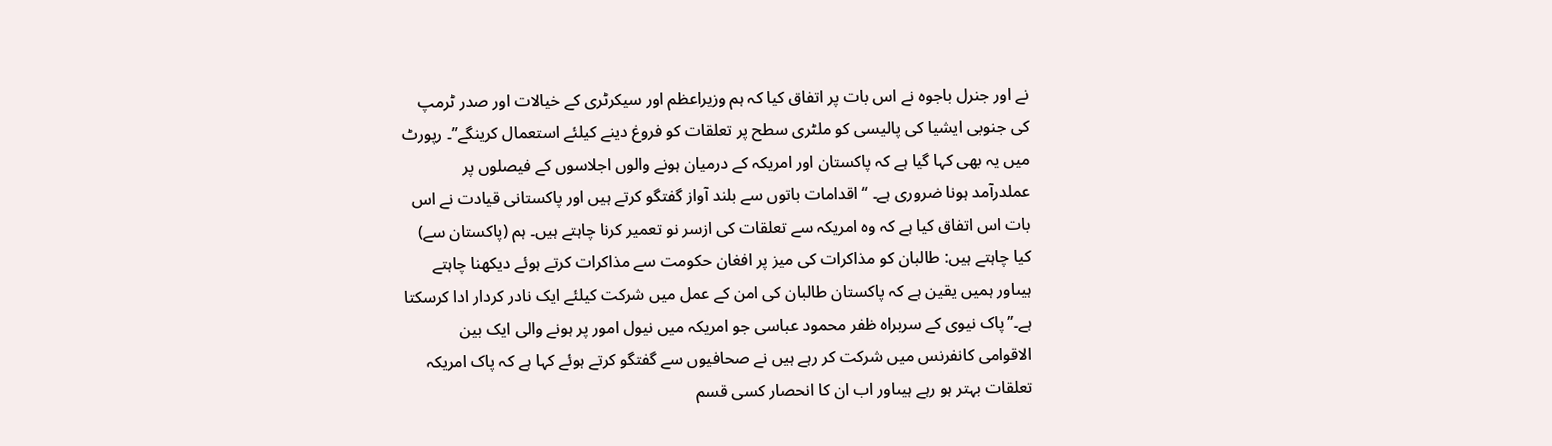نے اور جنرل باجوہ نے اس بات پر اتفاق کیا کہ ہم وزیراعظم اور سیکرٹری کے خیالات اور صدر ٹرمپ کی جنوبی ایشیا کی پالیسی کو ملٹری سطح پر تعلقات کو فروغ دینے کیلئے استعمال کرینگے’’۔ رپورٹ میں یہ بھی کہا گیا ہے کہ پاکستان اور امریکہ کے درمیان ہونے والوں اجلاسوں کے فیصلوں پر عملدرآمد ہونا ضروری ہے۔ ‘‘اقدامات باتوں سے بلند آواز گفتگو کرتے ہیں اور پاکستانی قیادت نے اس بات اس اتفاق کیا ہے کہ وہ امریکہ سے تعلقات کی ازسر نو تعمیر کرنا چاہتے ہیں۔ ہم (پاکستان سے) کیا چاہتے ہیں: طالبان کو مذاکرات کی میز پر افغان حکومت سے مذاکرات کرتے ہوئے دیکھنا چاہتے ہیںاور ہمیں یقین ہے کہ پاکستان طالبان کی امن کے عمل میں شرکت کیلئے ایک نادر کردار ادا کرسکتا ہے۔’’پاک نیوی کے سربراہ ظفر محمود عباسی جو امریکہ میں نیول امور پر ہونے والی ایک بین الاقوامی کانفرنس میں شرکت کر رہے ہیں نے صحافیوں سے گفتگو کرتے ہوئے کہا ہے کہ پاک امریکہ تعلقات بہتر ہو رہے ہیںاور اب ان کا انحصار کسی قسم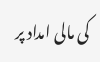کی مالی امداد پر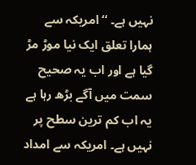نہیں ہے۔ ‘‘ امریکہ سے ہمارا تعلق ایک نیا موڑ مڑ گیا ہے اور اب یہ صحیح سمت میں آگے بڑھ رہا ہے یہ اب کم ترین سطح پر نہیں ہے۔ امریکہ سے امداد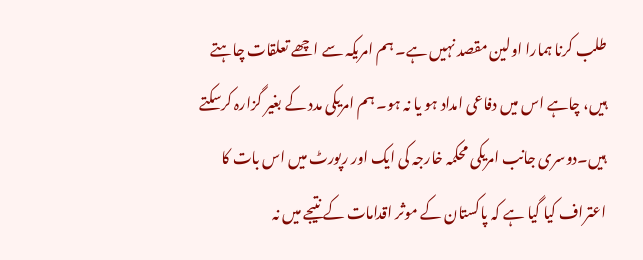طلب کرنا ہمارا اولین مقصد نہیں ہے۔ ہم امریکہ سے اچھے تعلقات چاہتے ہیں، چاہے اس میں دفاعی امداد ہو یا نہ ہو۔ ہم امریکی مدد کے بغیر گزارہ کرسکتے ہیں۔دوسری جانب امریکی محکمہ خارجہ کی ایک اور رپورٹ میں اس بات کا اعتراف کیا گیا ہے کہ پاکستان کے موثر اقدامات کے نتیجے میں نہ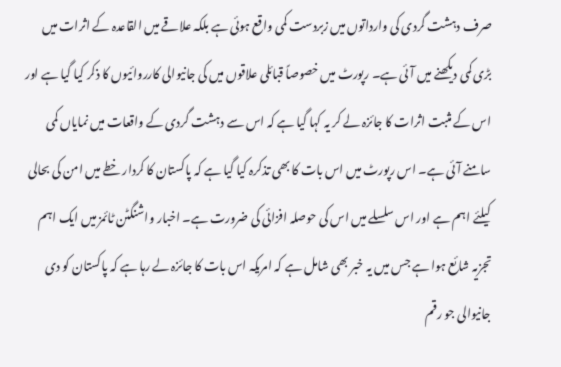صرف دہشت گردی کی وارداتوں میں زبردست کمی واقع ہوئی ہے بلکہ علاقے میں القاعدہ کے اثرات میں بڑی کمی دیکھنے میں آئی ہے۔ رپورٹ میں خصوصاً قبائلی علاقوں میں کی جانیوالی کارروائیوں کا ذکر کیا گیا ہے اور اس کے مثبت اثرات کا جائزہ لے کر یہ کہا گیا ہے کہ اس سے دہشت گردی کے واقعات میں نمایاں کمی سامنے آئی ہے۔ اس رپورٹ میں اس بات کا بھی تذکرہ کیا گیا ہے کہ پاکستان کا کردار خطے میں امن کی بحالی کیلئے اہم ہے اور اس سلسلے میں اس کی حوصلہ افزائی کی ضرورت ہے۔ اخبار واشنگٹن ٹائمز میں ایک اہم تجزیہ شائع ہوا ہے جس میں یہ خبر بھی شامل ہے کہ امریکہ اس بات کا جائزہ لے رہا ہے کہ پاکستان کو دی جانیوالی جو رقم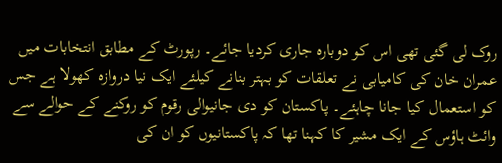روک لی گئی تھی اس کو دوبارہ جاری کردیا جائے۔ رپورٹ کے مطابق انتخابات میں عمران خان کی کامیابی نے تعلقات کو بہتر بنانے کیلئے ایک نیا دروازہ کھولا ہے جس کو استعمال کیا جانا چاہئے۔ پاکستان کو دی جانیوالی رقوم کو روکنے کے حوالے سے وائٹ ہاؤس کے ایک مشیر کا کہنا تھا کہ پاکستانیوں کو ان کی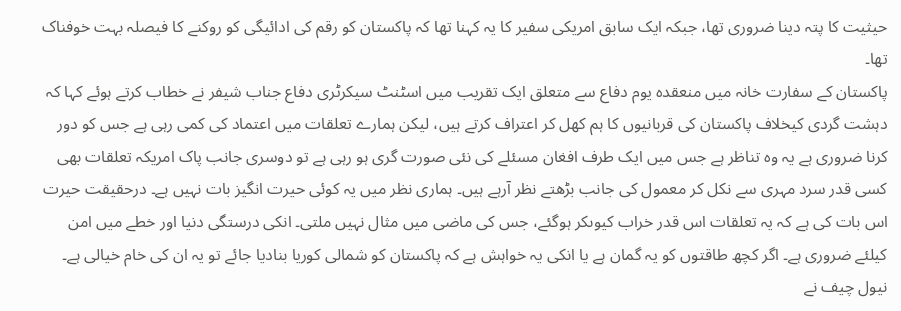حیثیت کا پتہ دینا ضروری تھا، جبکہ ایک سابق امریکی سفیر کا یہ کہنا تھا کہ پاکستان کو رقم کی ادائیگی کو روکنے کا فیصلہ بہت خوفناک تھا۔
پاکستان کے سفارت خانہ میں منعقدہ یوم دفاع سے متعلق ایک تقریب میں اسٹنٹ سیکرٹری دفاع جناب شیفر نے خطاب کرتے ہوئے کہا کہ دہشت گردی کیخلاف پاکستان کی قربانیوں کا ہم کھل کر اعتراف کرتے ہیں، لیکن ہمارے تعلقات میں اعتماد کی کمی رہی ہے جس کو دور کرنا ضروری ہے یہ وہ تناظر ہے جس میں ایک طرف افغان مسئلے کی نئی صورت گری ہو رہی ہے تو دوسری جانب پاک امریکہ تعلقات بھی کسی قدر سرد مہری سے نکل کر معمول کی جانب بڑھتے نظر آرہے ہیں۔ ہماری نظر میں یہ کوئی حیرت انگیز بات نہیں ہے۔ درحقیقت حیرت اس بات کی ہے کہ یہ تعلقات اس قدر خراب کیوںکر ہوگئے، جس کی ماضی میں مثال نہیں ملتی۔ انکی درستگی دنیا اور خطے میں امن کیلئے ضروری ہے۔ اگر کچھ طاقتوں کو یہ گمان ہے یا انکی یہ خواہش ہے کہ پاکستان کو شمالی کوریا بنادیا جائے تو یہ ان کی خام خیالی ہے۔ نیول چیف نے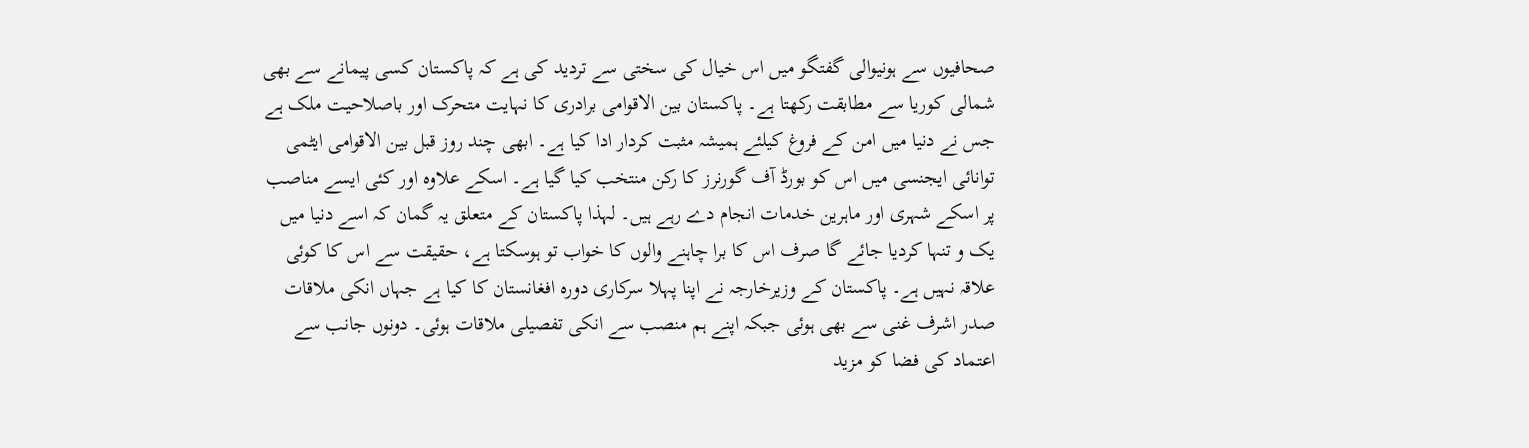صحافیوں سے ہونیوالی گفتگو میں اس خیال کی سختی سے تردید کی ہے کہ پاکستان کسی پیمانے سے بھی شمالی کوریا سے مطابقت رکھتا ہے۔ پاکستان بین الاقوامی برادری کا نہایت متحرک اور باصلاحیت ملک ہے جس نے دنیا میں امن کے فروغ کیلئے ہمیشہ مثبت کردار ادا کیا ہے۔ ابھی چند روز قبل بین الاقوامی ایٹمی توانائی ایجنسی میں اس کو بورڈ آف گورنرز کا رکن منتخب کیا گیا ہے۔ اسکے علاوہ اور کئی ایسے مناصب پر اسکے شہری اور ماہرین خدمات انجام دے رہے ہیں۔ لہذا پاکستان کے متعلق یہ گمان کہ اسے دنیا میں یک و تنہا کردیا جائے گا صرف اس کا برا چاہنے والوں کا خواب تو ہوسکتا ہے، حقیقت سے اس کا کوئی علاقہ نہیں ہے۔ پاکستان کے وزیرخارجہ نے اپنا پہلا سرکاری دورہ افغانستان کا کیا ہے جہاں انکی ملاقات صدر اشرف غنی سے بھی ہوئی جبکہ اپنے ہم منصب سے انکی تفصیلی ملاقات ہوئی۔ دونوں جانب سے اعتماد کی فضا کو مزید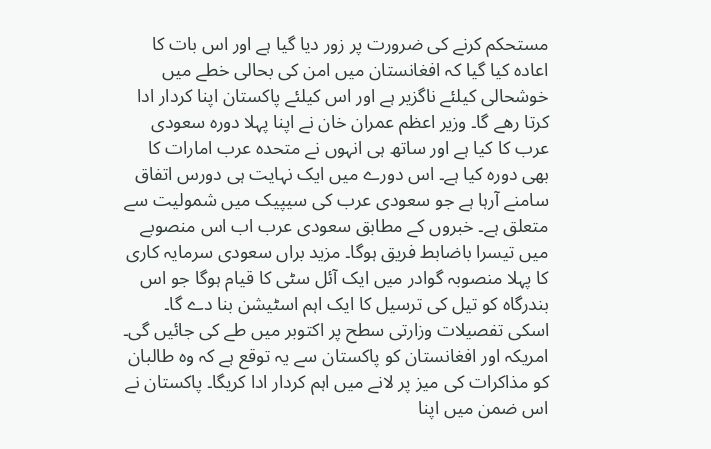مستحکم کرنے کی ضرورت پر زور دیا گیا ہے اور اس بات کا اعادہ کیا گیا کہ افغانستان میں امن کی بحالی خطے میں خوشحالی کیلئے ناگزیر ہے اور اس کیلئے پاکستان اپنا کردار ادا کرتا رھے گا۔ وزیر اعظم عمران خان نے اپنا پہلا دورہ سعودی عرب کا کیا ہے اور ساتھ ہی انہوں نے متحدہ عرب امارات کا بھی دورہ کیا ہے۔ اس دورے میں ایک نہایت ہی دورس اتفاق سامنے آرہا ہے جو سعودی عرب کی سیپیک میں شمولیت سے متعلق ہے۔ خبروں کے مطابق سعودی عرب اب اس منصوبے میں تیسرا باضابط فریق ہوگا۔ مزید براں سعودی سرمایہ کاری کا پہلا منصوبہ گوادر میں ایک آئل سٹی کا قیام ہوگا جو اس بندرگاہ کو تیل کی ترسیل کا ایک اہم اسٹیشن بنا دے گا۔ اسکی تفصیلات وزارتی سطح پر اکتوبر میں طے کی جائیں گی۔ امریکہ اور افغانستان کو پاکستان سے یہ توقع ہے کہ وہ طالبان کو مذاکرات کی میز پر لانے میں اہم کردار ادا کریگا۔ پاکستان نے اس ضمن میں اپنا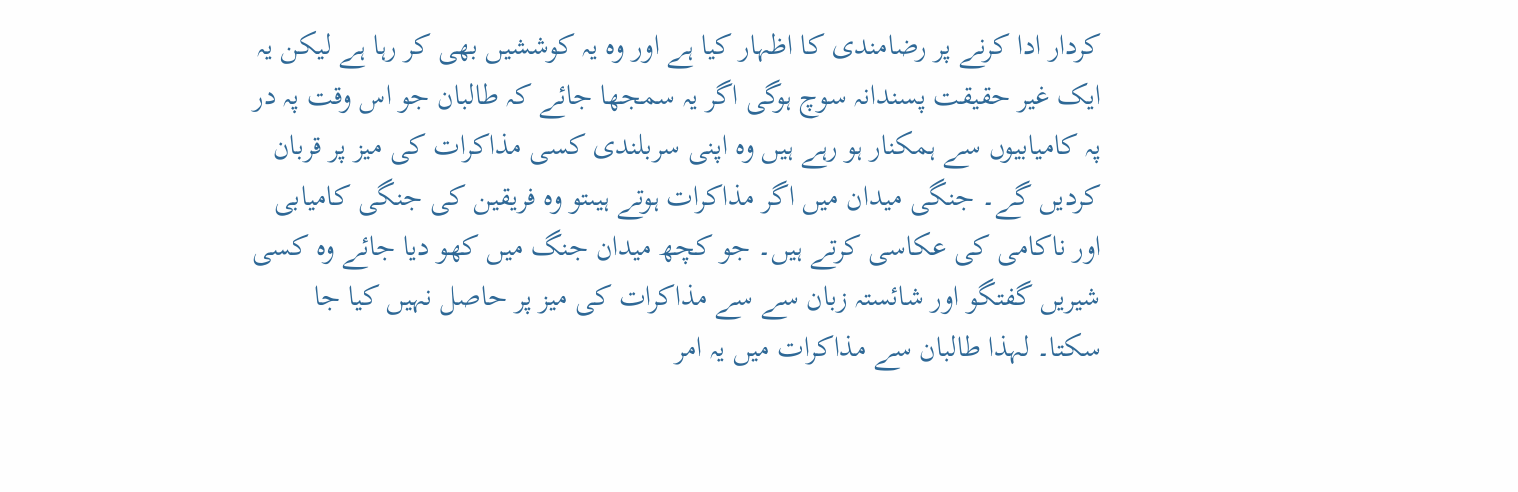کردار ادا کرنے پر رضامندی کا اظہار کیا ہے اور وہ یہ کوششیں بھی کر رہا ہے لیکن یہ ایک غیر حقیقت پسندانہ سوچ ہوگی اگر یہ سمجھا جائے کہ طالبان جو اس وقت پہ در پہ کامیابیوں سے ہمکنار ہو رہے ہیں وہ اپنی سربلندی کسی مذاکرات کی میز پر قربان کردیں گے۔ جنگی میدان میں اگر مذاکرات ہوتے ہیںتو وہ فریقین کی جنگی کامیابی اور ناکامی کی عکاسی کرتے ہیں۔ جو کچھ میدان جنگ میں کھو دیا جائے وہ کسی شیریں گفتگو اور شائستہ زبان سے سے مذاکرات کی میز پر حاصل نہیں کیا جا سکتا۔ لہذا طالبان سے مذاکرات میں یہ امر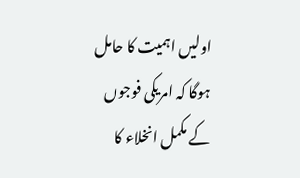اولیں اہمیت کا حامل ہوگا کہ امریکی فوجوں کے مکمل انخلاء کا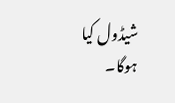شیڈول کیا ہوگا۔